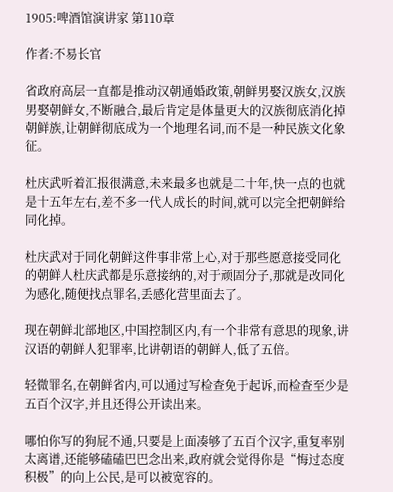1905:啤酒馆演讲家 第110章

作者:不易长官

省政府高层一直都是推动汉朝通婚政策,朝鲜男娶汉族女,汉族男娶朝鲜女,不断融合,最后肯定是体量更大的汉族彻底消化掉朝鲜族,让朝鲜彻底成为一个地理名词,而不是一种民族文化象征。

杜庆武听着汇报很满意,未来最多也就是二十年,快一点的也就是十五年左右,差不多一代人成长的时间,就可以完全把朝鲜给同化掉。

杜庆武对于同化朝鲜这件事非常上心,对于那些愿意接受同化的朝鲜人杜庆武都是乐意接纳的,对于顽固分子,那就是改同化为感化,随便找点罪名,丢感化营里面去了。

现在朝鲜北部地区,中国控制区内,有一个非常有意思的现象,讲汉语的朝鲜人犯罪率,比讲朝语的朝鲜人,低了五倍。

轻微罪名,在朝鲜省内,可以通过写检查免于起诉,而检查至少是五百个汉字,并且还得公开读出来。

哪怕你写的狗屁不通,只要是上面凑够了五百个汉字,重复率别太离谱,还能够磕磕巴巴念出来,政府就会觉得你是“悔过态度积极”的向上公民,是可以被宽容的。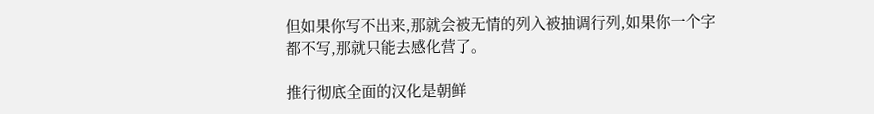但如果你写不出来,那就会被无情的列入被抽调行列,如果你一个字都不写,那就只能去感化营了。

推行彻底全面的汉化是朝鲜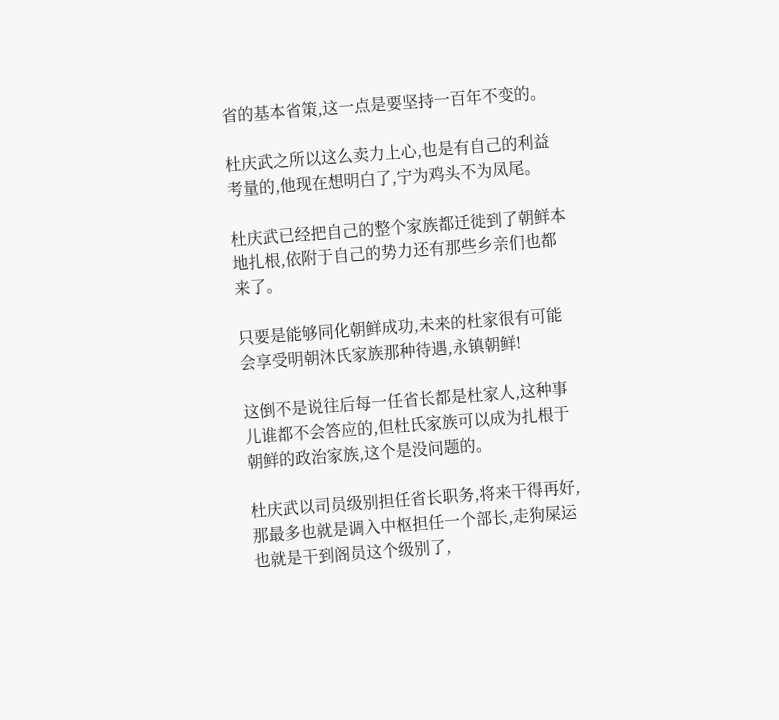省的基本省策,这一点是要坚持一百年不变的。

杜庆武之所以这么卖力上心,也是有自己的利益考量的,他现在想明白了,宁为鸡头不为凤尾。

杜庆武已经把自己的整个家族都迁徙到了朝鲜本地扎根,依附于自己的势力还有那些乡亲们也都来了。

只要是能够同化朝鲜成功,未来的杜家很有可能会享受明朝沐氏家族那种待遇,永镇朝鲜!

这倒不是说往后每一任省长都是杜家人,这种事儿谁都不会答应的,但杜氏家族可以成为扎根于朝鲜的政治家族,这个是没问题的。

杜庆武以司员级别担任省长职务,将来干得再好,那最多也就是调入中枢担任一个部长,走狗屎运也就是干到阁员这个级别了,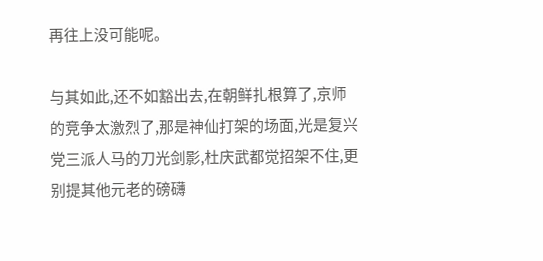再往上没可能呢。

与其如此,还不如豁出去,在朝鲜扎根算了,京师的竞争太激烈了,那是神仙打架的场面,光是复兴党三派人马的刀光剑影,杜庆武都觉招架不住,更别提其他元老的磅礴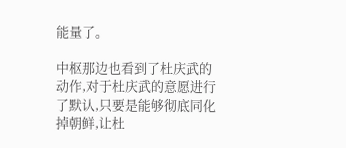能量了。

中枢那边也看到了杜庆武的动作,对于杜庆武的意愿进行了默认,只要是能够彻底同化掉朝鲜,让杜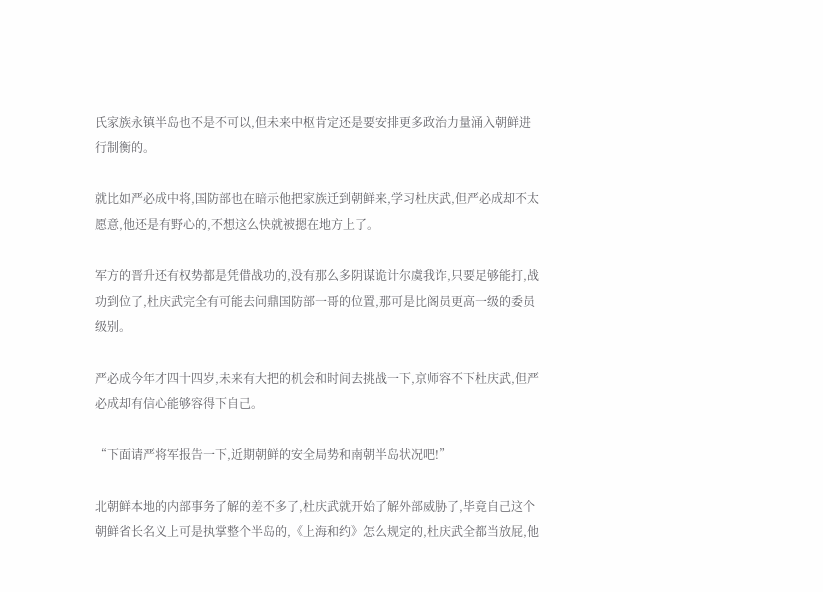氏家族永镇半岛也不是不可以,但未来中枢肯定还是要安排更多政治力量涌入朝鲜进行制衡的。

就比如严必成中将,国防部也在暗示他把家族迁到朝鲜来,学习杜庆武,但严必成却不太愿意,他还是有野心的,不想这么快就被摁在地方上了。

军方的晋升还有权势都是凭借战功的,没有那么多阴谋诡计尔虞我诈,只要足够能打,战功到位了,杜庆武完全有可能去问鼎国防部一哥的位置,那可是比阁员更高一级的委员级别。

严必成今年才四十四岁,未来有大把的机会和时间去挑战一下,京师容不下杜庆武,但严必成却有信心能够容得下自己。

“下面请严将军报告一下,近期朝鲜的安全局势和南朝半岛状况吧!”

北朝鲜本地的内部事务了解的差不多了,杜庆武就开始了解外部威胁了,毕竟自己这个朝鲜省长名义上可是执掌整个半岛的,《上海和约》怎么规定的,杜庆武全都当放屁,他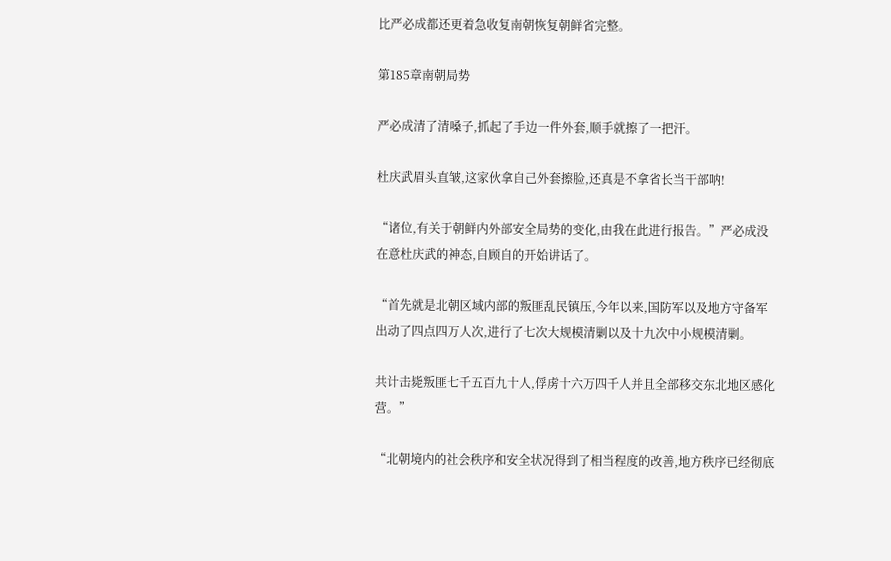比严必成都还更着急收复南朝恢复朝鲜省完整。

第185章南朝局势

严必成清了清嗓子,抓起了手边一件外套,顺手就擦了一把汗。

杜庆武眉头直皱,这家伙拿自己外套擦脸,还真是不拿省长当干部呐!

“诸位,有关于朝鲜内外部安全局势的变化,由我在此进行报告。”严必成没在意杜庆武的神态,自顾自的开始讲话了。

“首先就是北朝区域内部的叛匪乱民镇压,今年以来,国防军以及地方守备军出动了四点四万人次,进行了七次大规模清剿以及十九次中小规模清剿。

共计击毙叛匪七千五百九十人,俘虏十六万四千人并且全部移交东北地区感化营。”

“北朝境内的社会秩序和安全状况得到了相当程度的改善,地方秩序已经彻底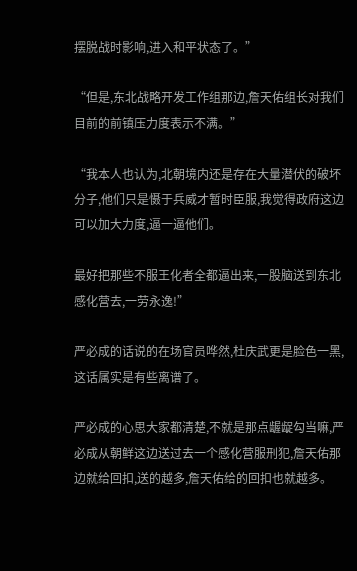摆脱战时影响,进入和平状态了。”

“但是,东北战略开发工作组那边,詹天佑组长对我们目前的前镇压力度表示不满。”

“我本人也认为,北朝境内还是存在大量潜伏的破坏分子,他们只是慑于兵威才暂时臣服,我觉得政府这边可以加大力度,逼一逼他们。

最好把那些不服王化者全都逼出来,一股脑送到东北感化营去,一劳永逸!”

严必成的话说的在场官员哗然,杜庆武更是脸色一黑,这话属实是有些离谱了。

严必成的心思大家都清楚,不就是那点龌龊勾当嘛,严必成从朝鲜这边送过去一个感化营服刑犯,詹天佑那边就给回扣,送的越多,詹天佑给的回扣也就越多。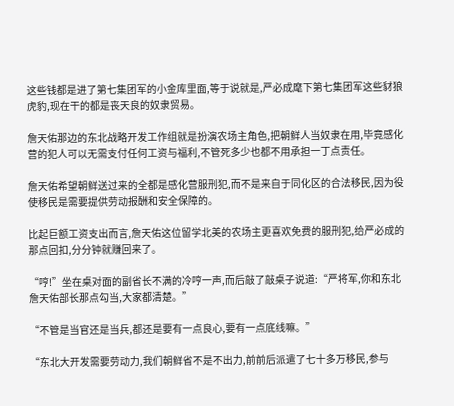这些钱都是进了第七集团军的小金库里面,等于说就是,严必成麾下第七集团军这些豺狼虎豹,现在干的都是丧天良的奴隶贸易。

詹天佑那边的东北战略开发工作组就是扮演农场主角色,把朝鲜人当奴隶在用,毕竟感化营的犯人可以无需支付任何工资与福利,不管死多少也都不用承担一丁点责任。

詹天佑希望朝鲜送过来的全都是感化营服刑犯,而不是来自于同化区的合法移民,因为役使移民是需要提供劳动报酬和安全保障的。

比起巨额工资支出而言,詹天佑这位留学北美的农场主更喜欢免费的服刑犯,给严必成的那点回扣,分分钟就赚回来了。

“哼!”坐在桌对面的副省长不满的冷哼一声,而后敲了敲桌子说道:“严将军,你和东北詹天佑部长那点勾当,大家都清楚。”

“不管是当官还是当兵,都还是要有一点良心,要有一点底线嘛。”

“东北大开发需要劳动力,我们朝鲜省不是不出力,前前后派遣了七十多万移民,参与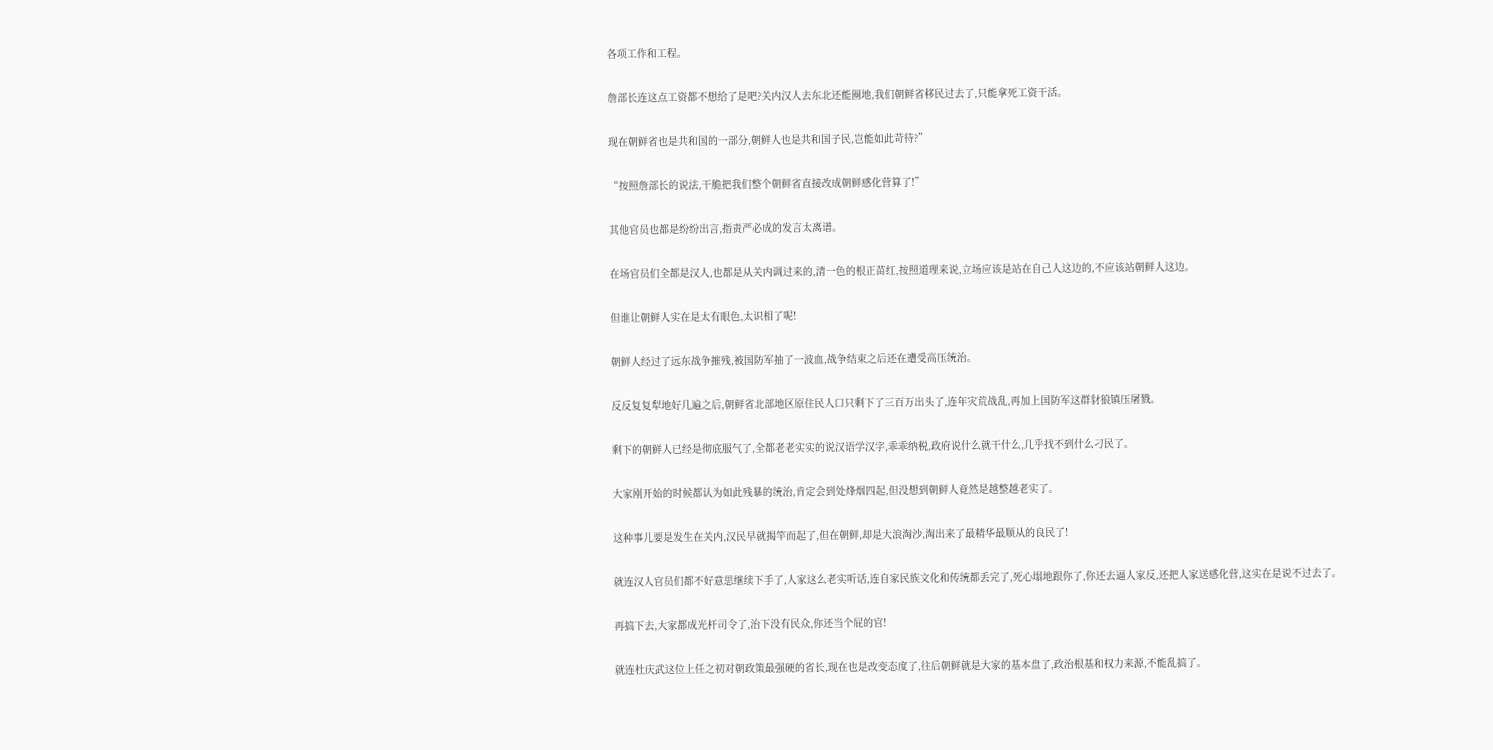各项工作和工程。

詹部长连这点工资都不想给了是吧?关内汉人去东北还能圈地,我们朝鲜省移民过去了,只能拿死工资干活。

现在朝鲜省也是共和国的一部分,朝鲜人也是共和国子民,岂能如此苛待?”

“按照詹部长的说法,干脆把我们整个朝鲜省直接改成朝鲜感化营算了!”

其他官员也都是纷纷出言,指责严必成的发言太离谱。

在场官员们全都是汉人,也都是从关内调过来的,清一色的根正苗红,按照道理来说,立场应该是站在自己人这边的,不应该站朝鲜人这边。

但谁让朝鲜人实在是太有眼色,太识相了呢!

朝鲜人经过了远东战争摧残,被国防军抽了一波血,战争结束之后还在遭受高压统治。

反反复复犁地好几遍之后,朝鲜省北部地区原住民人口只剩下了三百万出头了,连年灾荒战乱,再加上国防军这群豺狼镇压屠戮。

剩下的朝鲜人已经是彻底服气了,全都老老实实的说汉语学汉字,乖乖纳税,政府说什么就干什么,几乎找不到什么刁民了。

大家刚开始的时候都认为如此残暴的统治,肯定会到处烽烟四起,但没想到朝鲜人竟然是越整越老实了。

这种事儿要是发生在关内,汉民早就揭竿而起了,但在朝鲜,却是大浪淘沙,淘出来了最精华最顺从的良民了!

就连汉人官员们都不好意思继续下手了,人家这么老实听话,连自家民族文化和传统都丢完了,死心塌地跟你了,你还去逼人家反,还把人家送感化营,这实在是说不过去了。

再搞下去,大家都成光杆司令了,治下没有民众,你还当个屁的官!

就连杜庆武这位上任之初对朝政策最强硬的省长,现在也是改变态度了,往后朝鲜就是大家的基本盘了,政治根基和权力来源,不能乱搞了。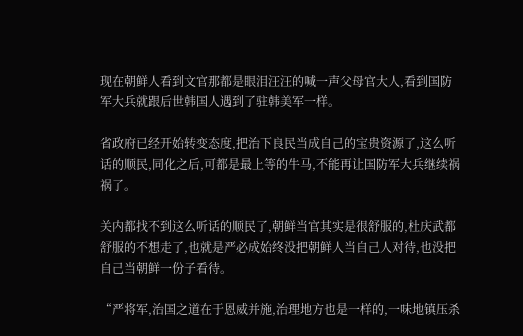现在朝鲜人看到文官那都是眼泪汪汪的喊一声父母官大人,看到国防军大兵就跟后世韩国人遇到了驻韩美军一样。

省政府已经开始转变态度,把治下良民当成自己的宝贵资源了,这么听话的顺民,同化之后,可都是最上等的牛马,不能再让国防军大兵继续祸祸了。

关内都找不到这么听话的顺民了,朝鲜当官其实是很舒服的,杜庆武都舒服的不想走了,也就是严必成始终没把朝鲜人当自己人对待,也没把自己当朝鲜一份子看待。

“严将军,治国之道在于恩威并施,治理地方也是一样的,一味地镇压杀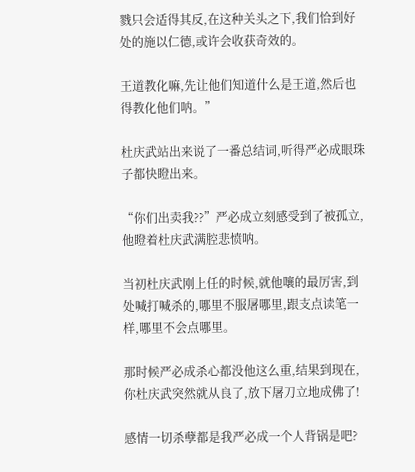戮只会适得其反,在这种关头之下,我们恰到好处的施以仁德,或许会收获奇效的。

王道教化嘛,先让他们知道什么是王道,然后也得教化他们呐。”

杜庆武站出来说了一番总结词,听得严必成眼珠子都快瞪出来。

“你们出卖我??”严必成立刻感受到了被孤立,他瞪着杜庆武满腔悲愤呐。

当初杜庆武刚上任的时候,就他嚷的最厉害,到处喊打喊杀的,哪里不服屠哪里,跟支点读笔一样,哪里不会点哪里。

那时候严必成杀心都没他这么重,结果到现在,你杜庆武突然就从良了,放下屠刀立地成佛了!

感情一切杀孽都是我严必成一个人背锅是吧?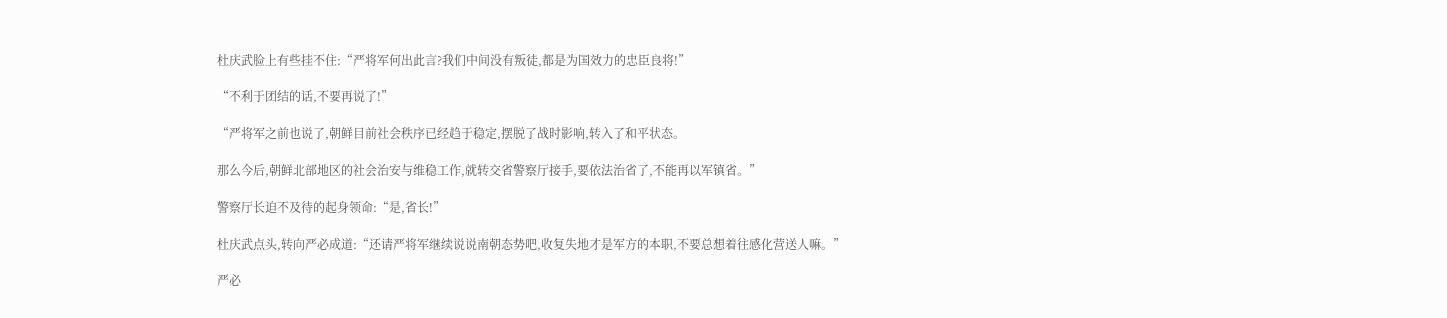杜庆武脸上有些挂不住:“严将军何出此言?我们中间没有叛徒,都是为国效力的忠臣良将!”

“不利于团结的话,不要再说了!”

“严将军之前也说了,朝鲜目前社会秩序已经趋于稳定,摆脱了战时影响,转入了和平状态。

那么今后,朝鲜北部地区的社会治安与维稳工作,就转交省警察厅接手,要依法治省了,不能再以军镇省。”

警察厅长迫不及待的起身领命:“是,省长!”

杜庆武点头,转向严必成道:“还请严将军继续说说南朝态势吧,收复失地才是军方的本职,不要总想着往感化营送人嘛。”

严必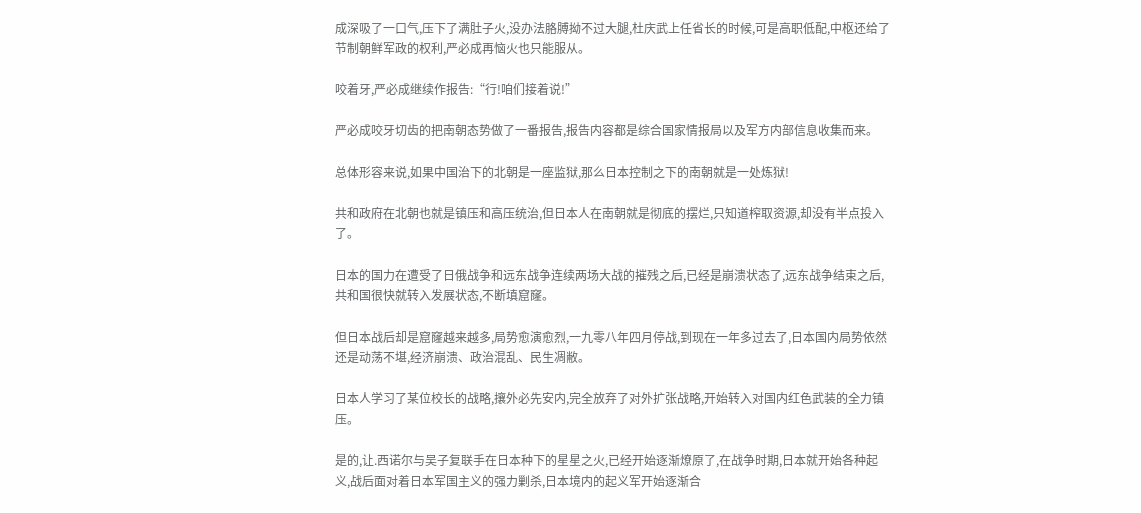成深吸了一口气,压下了满肚子火,没办法胳膊拗不过大腿,杜庆武上任省长的时候,可是高职低配,中枢还给了节制朝鲜军政的权利,严必成再恼火也只能服从。

咬着牙,严必成继续作报告:“行!咱们接着说!”

严必成咬牙切齿的把南朝态势做了一番报告,报告内容都是综合国家情报局以及军方内部信息收集而来。

总体形容来说,如果中国治下的北朝是一座监狱,那么日本控制之下的南朝就是一处炼狱!

共和政府在北朝也就是镇压和高压统治,但日本人在南朝就是彻底的摆烂,只知道榨取资源,却没有半点投入了。

日本的国力在遭受了日俄战争和远东战争连续两场大战的摧残之后,已经是崩溃状态了,远东战争结束之后,共和国很快就转入发展状态,不断填窟窿。

但日本战后却是窟窿越来越多,局势愈演愈烈,一九零八年四月停战,到现在一年多过去了,日本国内局势依然还是动荡不堪,经济崩溃、政治混乱、民生凋敝。

日本人学习了某位校长的战略,攘外必先安内,完全放弃了对外扩张战略,开始转入对国内红色武装的全力镇压。

是的,让.西诺尔与吴子复联手在日本种下的星星之火,已经开始逐渐燎原了,在战争时期,日本就开始各种起义,战后面对着日本军国主义的强力剿杀,日本境内的起义军开始逐渐合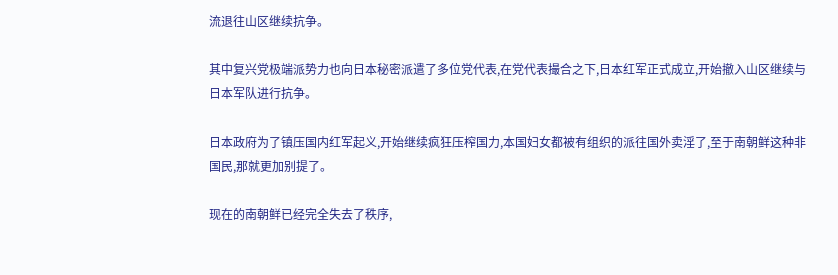流退往山区继续抗争。

其中复兴党极端派势力也向日本秘密派遣了多位党代表,在党代表撮合之下,日本红军正式成立,开始撤入山区继续与日本军队进行抗争。

日本政府为了镇压国内红军起义,开始继续疯狂压榨国力,本国妇女都被有组织的派往国外卖淫了,至于南朝鲜这种非国民,那就更加别提了。

现在的南朝鲜已经完全失去了秩序,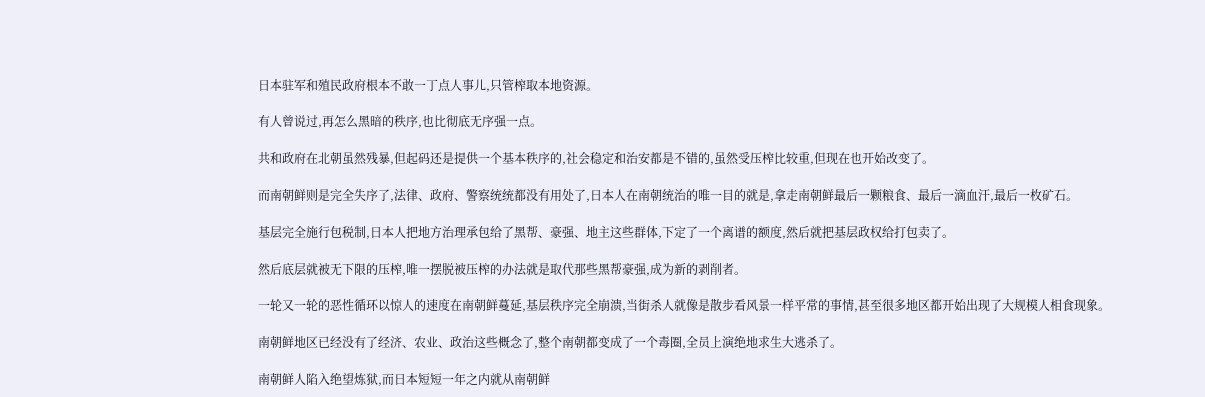日本驻军和殖民政府根本不敢一丁点人事儿,只管榨取本地资源。

有人曾说过,再怎么黑暗的秩序,也比彻底无序强一点。

共和政府在北朝虽然残暴,但起码还是提供一个基本秩序的,社会稳定和治安都是不错的,虽然受压榨比较重,但现在也开始改变了。

而南朝鲜则是完全失序了,法律、政府、警察统统都没有用处了,日本人在南朝统治的唯一目的就是,拿走南朝鲜最后一颗粮食、最后一滴血汗,最后一枚矿石。

基层完全施行包税制,日本人把地方治理承包给了黑帮、豪强、地主这些群体,下定了一个离谱的额度,然后就把基层政权给打包卖了。

然后底层就被无下限的压榨,唯一摆脱被压榨的办法就是取代那些黑帮豪强,成为新的剥削者。

一轮又一轮的恶性循环以惊人的速度在南朝鲜蔓延,基层秩序完全崩溃,当街杀人就像是散步看风景一样平常的事情,甚至很多地区都开始出现了大规模人相食现象。

南朝鲜地区已经没有了经济、农业、政治这些概念了,整个南朝都变成了一个毒圈,全员上演绝地求生大逃杀了。

南朝鲜人陷入绝望炼狱,而日本短短一年之内就从南朝鲜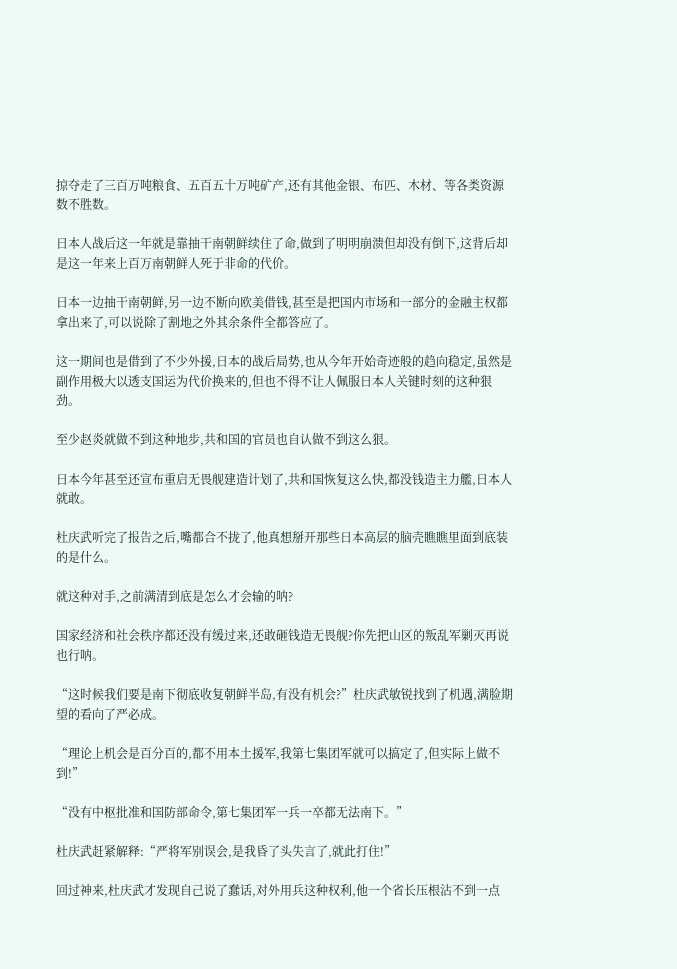掠夺走了三百万吨粮食、五百五十万吨矿产,还有其他金银、布匹、木材、等各类资源数不胜数。

日本人战后这一年就是靠抽干南朝鲜续住了命,做到了明明崩溃但却没有倒下,这背后却是这一年来上百万南朝鲜人死于非命的代价。

日本一边抽干南朝鲜,另一边不断向欧美借钱,甚至是把国内市场和一部分的金融主权都拿出来了,可以说除了割地之外其余条件全都答应了。

这一期间也是借到了不少外援,日本的战后局势,也从今年开始奇迹般的趋向稳定,虽然是副作用极大以透支国运为代价换来的,但也不得不让人佩服日本人关键时刻的这种狠劲。

至少赵炎就做不到这种地步,共和国的官员也自认做不到这么狠。

日本今年甚至还宣布重启无畏舰建造计划了,共和国恢复这么快,都没钱造主力艦,日本人就敢。

杜庆武听完了报告之后,嘴都合不拢了,他真想掰开那些日本高层的脑壳瞧瞧里面到底装的是什么。

就这种对手,之前满清到底是怎么才会输的呐?

国家经济和社会秩序都还没有缓过来,还敢砸钱造无畏舰?你先把山区的叛乱军剿灭再说也行呐。

“这时候我们要是南下彻底收复朝鲜半岛,有没有机会?”杜庆武敏锐找到了机遇,满脸期望的看向了严必成。

“理论上机会是百分百的,都不用本土援军,我第七集团军就可以搞定了,但实际上做不到!”

“没有中枢批准和国防部命令,第七集团军一兵一卒都无法南下。”

杜庆武赶紧解释:“严将军别误会,是我昏了头失言了,就此打住!”

回过神来,杜庆武才发现自己说了蠢话,对外用兵这种权利,他一个省长压根沾不到一点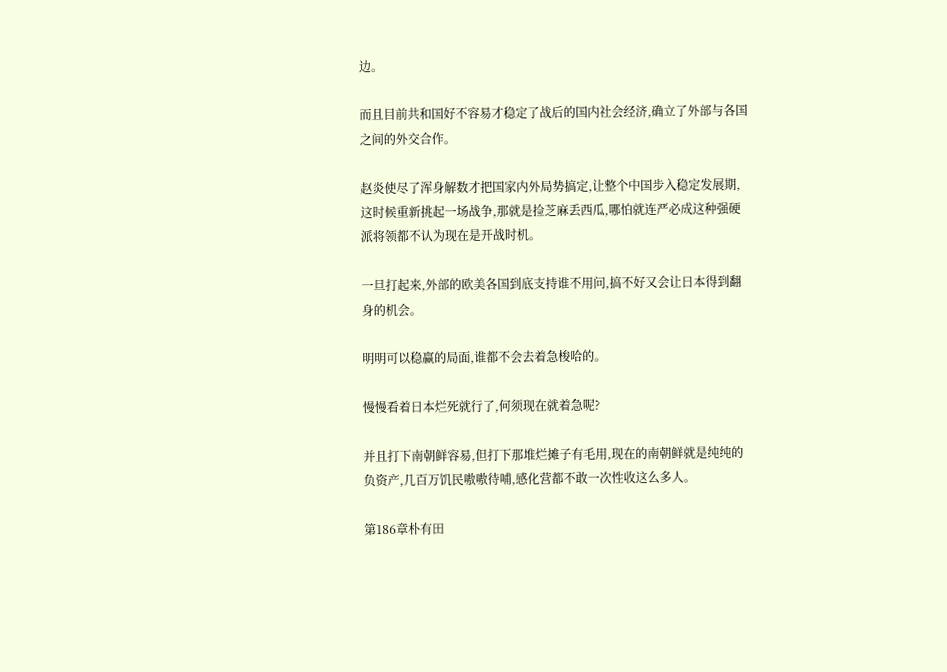边。

而且目前共和国好不容易才稳定了战后的国内社会经济,确立了外部与各国之间的外交合作。

赵炎使尽了浑身解数才把国家内外局势搞定,让整个中国步入稳定发展期,这时候重新挑起一场战争,那就是捡芝麻丢西瓜,哪怕就连严必成这种强硬派将领都不认为现在是开战时机。

一旦打起来,外部的欧美各国到底支持谁不用问,搞不好又会让日本得到翻身的机会。

明明可以稳赢的局面,谁都不会去着急梭哈的。

慢慢看着日本烂死就行了,何须现在就着急呢?

并且打下南朝鲜容易,但打下那堆烂摊子有毛用,现在的南朝鲜就是纯纯的负资产,几百万饥民嗷嗷待哺,感化营都不敢一次性收这么多人。

第186章朴有田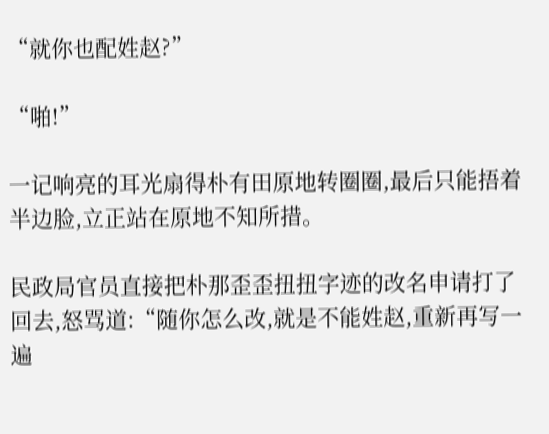“就你也配姓赵?”

“啪!”

一记响亮的耳光扇得朴有田原地转圈圈,最后只能捂着半边脸,立正站在原地不知所措。

民政局官员直接把朴那歪歪扭扭字迹的改名申请打了回去,怒骂道:“随你怎么改,就是不能姓赵,重新再写一遍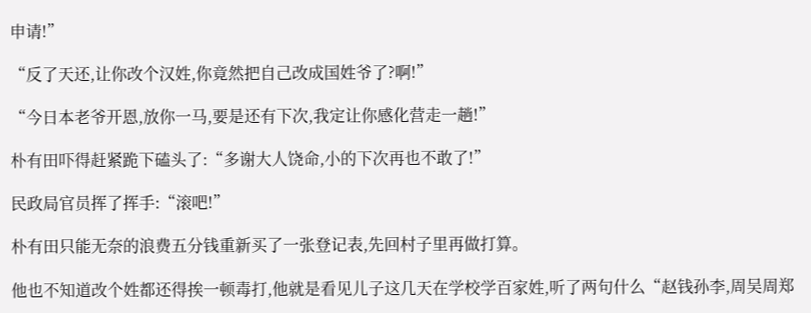申请!”

“反了天还,让你改个汉姓,你竟然把自己改成国姓爷了?啊!”

“今日本老爷开恩,放你一马,要是还有下次,我定让你感化营走一趟!”

朴有田吓得赶紧跪下磕头了:“多谢大人饶命,小的下次再也不敢了!”

民政局官员挥了挥手:“滚吧!”

朴有田只能无奈的浪费五分钱重新买了一张登记表,先回村子里再做打算。

他也不知道改个姓都还得挨一顿毒打,他就是看见儿子这几天在学校学百家姓,听了两句什么“赵钱孙李,周吴周郑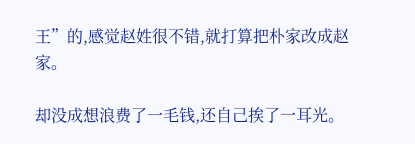王”的,感觉赵姓很不错,就打算把朴家改成赵家。

却没成想浪费了一毛钱,还自己挨了一耳光。